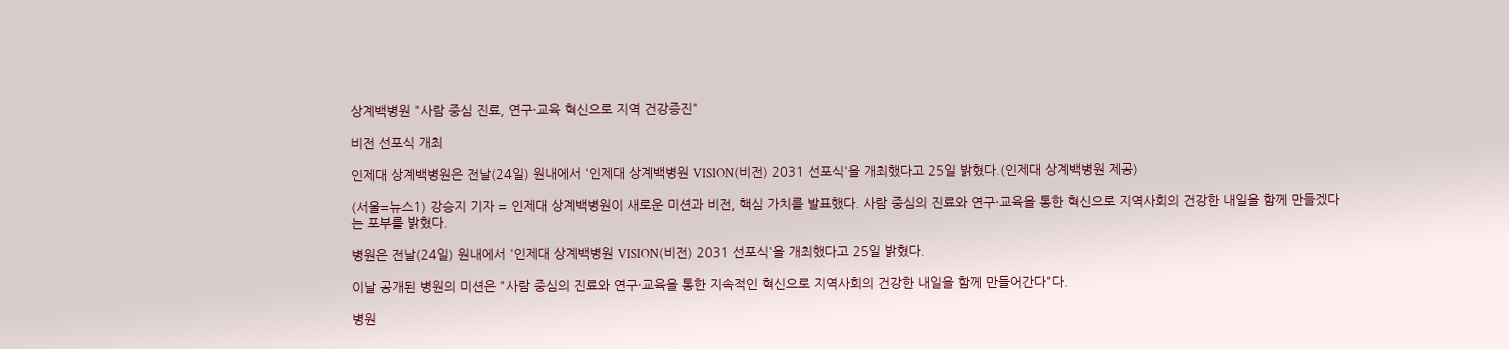상계백병원 "사람 중심 진료, 연구·교육 혁신으로 지역 건강증진"

비전 선포식 개최

인제대 상계백병원은 전날(24일) 원내에서 '인제대 상계백병원 VISION(비전) 2031 선포식'을 개최했다고 25일 밝혔다.(인제대 상계백병원 제공)

(서울=뉴스1) 강승지 기자 = 인제대 상계백병원이 새로운 미션과 비전, 핵심 가치를 발표했다. 사람 중심의 진료와 연구·교육을 통한 혁신으로 지역사회의 건강한 내일을 함께 만들겠다는 포부를 밝혔다.

병원은 전날(24일) 원내에서 '인제대 상계백병원 VISION(비전) 2031 선포식'을 개최했다고 25일 밝혔다.

이날 공개된 병원의 미션은 "사람 중심의 진료와 연구·교육을 통한 지속적인 혁신으로 지역사회의 건강한 내일을 함께 만들어간다"다.

병원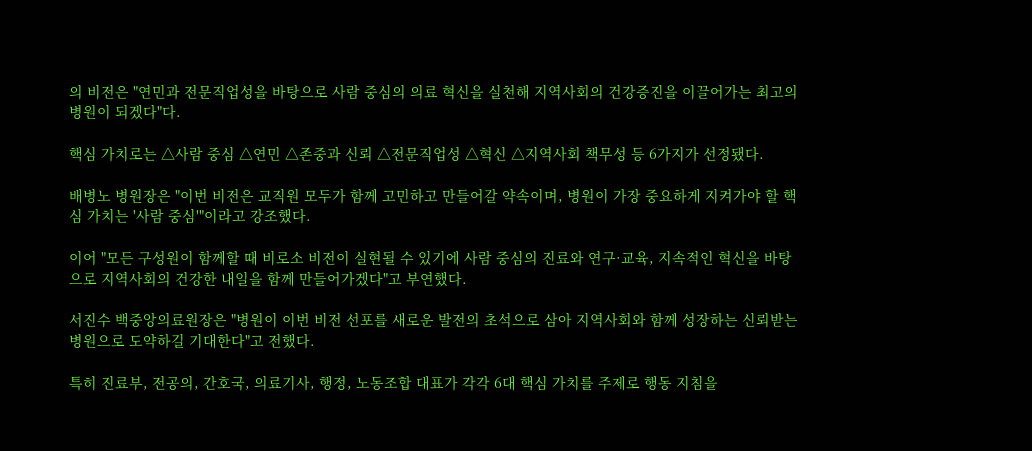의 비전은 "연민과 전문직업성을 바탕으로 사람 중심의 의료 혁신을 실천해 지역사회의 건강증진을 이끌어가는 최고의 병원이 되겠다"다.

핵심 가치로는 △사람 중심 △연민 △존중과 신뢰 △전문직업성 △혁신 △지역사회 책무성 등 6가지가 선정됐다.

배병노 병원장은 "이번 비전은 교직원 모두가 함께 고민하고 만들어갈 약속이며, 병원이 가장 중요하게 지켜가야 할 핵심 가치는 '사람 중심'"이라고 강조했다.

이어 "모든 구성원이 함께할 때 비로소 비전이 실현될 수 있기에 사람 중심의 진료와 연구·교육, 지속적인 혁신을 바탕으로 지역사회의 건강한 내일을 함께 만들어가겠다"고 부연했다.

서진수 백중앙의료원장은 "병원이 이번 비전 선포를 새로운 발전의 초석으로 삼아 지역사회와 함께 성장하는 신뢰받는 병원으로 도약하길 기대한다"고 전했다.

특히 진료부, 전공의, 간호국, 의료기사, 행정, 노동조합 대표가 각각 6대 핵심 가치를 주제로 행동 지침을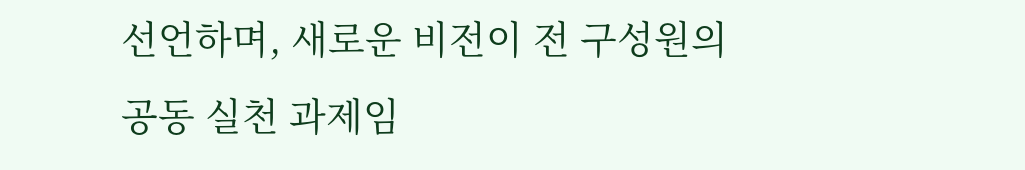선언하며, 새로운 비전이 전 구성원의 공동 실천 과제임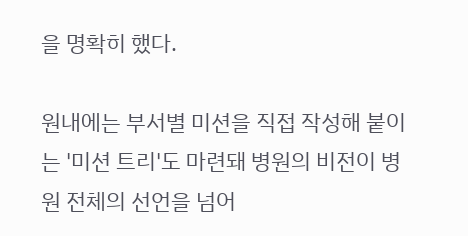을 명확히 했다.

원내에는 부서별 미션을 직접 작성해 붙이는 '미션 트리'도 마련돼 병원의 비전이 병원 전체의 선언을 넘어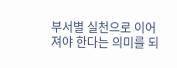부서별 실천으로 이어져야 한다는 의미를 되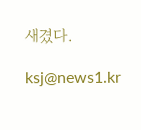새겼다.

ksj@news1.kr